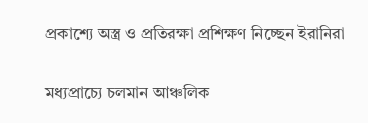প্রকাশ্যে অস্ত্র ও প্রতিরক্ষা প্রশিক্ষণ নিচ্ছেন ইরানিরা

মধ্যপ্রাচ্যে চলমান আঞ্চলিক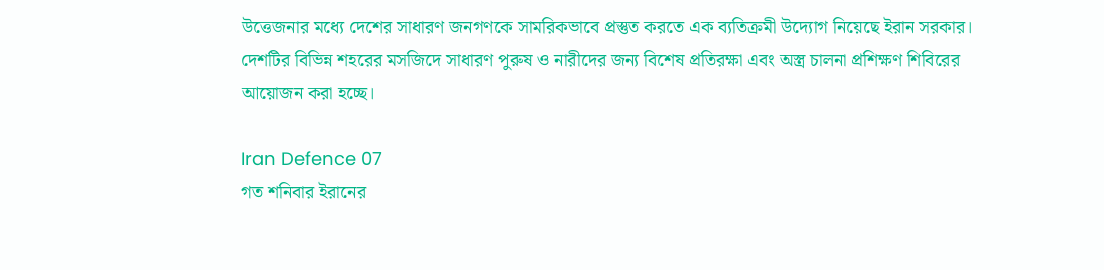উত্তেজনার মধ্যে দেশের সাধারণ জনগণকে সামরিকভাবে প্রস্তুত করতে এক ব্যতিক্রমী উদ্যোগ নিয়েছে ইরান সরকার। দেশটির বিভিন্ন শহরের মসজিদে সাধারণ পুরুষ ও নারীদের জন্য বিশেষ প্রতিরক্ষা এবং অস্ত্র চালনা প্রশিক্ষণ শিবিরের আয়োজন করা হচ্ছে।

Iran Defence 07
গত শনিবার ইরানের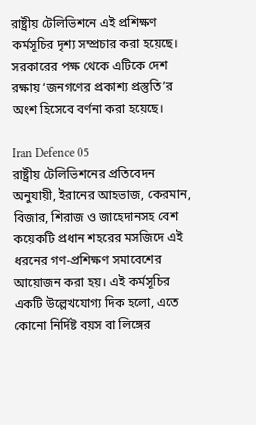রাষ্ট্রীয় টেলিভিশনে এই প্রশিক্ষণ কর্মসূচির দৃশ্য সম্প্রচার করা হয়েছে। সরকারের পক্ষ থেকে এটিকে দেশ রক্ষায় ‘জনগণের প্রকাশ্য প্রস্তুতি’র অংশ হিসেবে বর্ণনা করা হয়েছে।

Iran Defence 05
রাষ্ট্রীয় টেলিভিশনের প্রতিবেদন অনুযায়ী, ইরানের আহভাজ, কেরমান, বিজার, শিরাজ ও জাহেদানসহ বেশ কয়েকটি প্রধান শহরের মসজিদে এই ধরনের গণ-প্রশিক্ষণ সমাবেশের আয়োজন করা হয়। এই কর্মসূচির একটি উল্লেখযোগ্য দিক হলো, এতে কোনো নির্দিষ্ট বয়স বা লিঙ্গের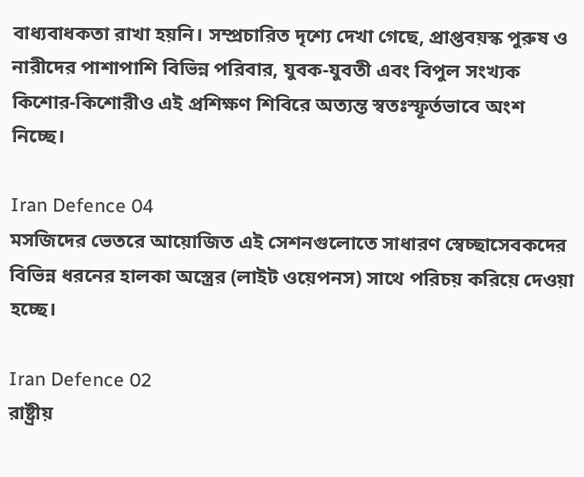বাধ্যবাধকতা রাখা হয়নি। সম্প্রচারিত দৃশ্যে দেখা গেছে, প্রাপ্তবয়স্ক পুরুষ ও নারীদের পাশাপাশি বিভিন্ন পরিবার, যুবক-যুবতী এবং বিপুল সংখ্যক কিশোর-কিশোরীও এই প্রশিক্ষণ শিবিরে অত্যন্ত স্বতঃস্ফূর্তভাবে অংশ নিচ্ছে।

Iran Defence 04
মসজিদের ভেতরে আয়োজিত এই সেশনগুলোতে সাধারণ স্বেচ্ছাসেবকদের বিভিন্ন ধরনের হালকা অস্ত্রের (লাইট ওয়েপনস) সাথে পরিচয় করিয়ে দেওয়া হচ্ছে।

Iran Defence 02
রাষ্ট্রীয়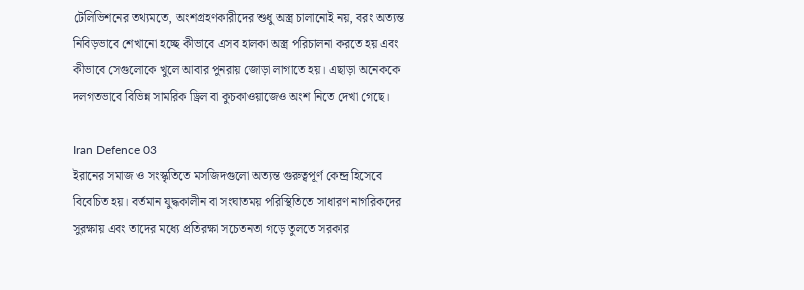টেলিভিশনের তথ্যমতে, অংশগ্রহণকারীদের শুধু অস্ত্র চালানোই নয়, বরং অত্যন্ত নিবিড়ভাবে শেখানো হচ্ছে কীভাবে এসব হালকা অস্ত্র পরিচালনা করতে হয় এবং কীভাবে সেগুলোকে খুলে আবার পুনরায় জোড়া লাগাতে হয়। এছাড়া অনেককে দলগতভাবে বিভিন্ন সামরিক ড্রিল বা কুচকাওয়াজেও অংশ নিতে দেখা গেছে।

Iran Defence 03
ইরানের সমাজ ও সংস্কৃতিতে মসজিদগুলো অত্যন্ত গুরুত্বপূর্ণ কেন্দ্র হিসেবে বিবেচিত হয়। বর্তমান যুদ্ধকালীন বা সংঘাতময় পরিস্থিতিতে সাধারণ নাগরিকদের সুরক্ষায় এবং তাদের মধ্যে প্রতিরক্ষা সচেতনতা গড়ে তুলতে সরকার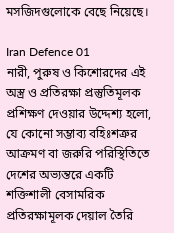মসজিদগুলোকে বেছে নিয়েছে।

Iran Defence 01
নারী, পুরুষ ও কিশোরদের এই অস্ত্র ও প্রতিরক্ষা প্রস্তুতিমূলক প্রশিক্ষণ দেওয়ার উদ্দেশ্য হলো, যে কোনো সম্ভাব্য বহিঃশত্রুর আক্রমণ বা জরুরি পরিস্থিতিতে দেশের অভ্যন্তরে একটি শক্তিশালী বেসামরিক প্রতিরক্ষামূলক দেয়াল তৈরি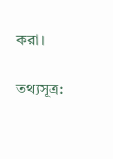করা।

তথ্যসূত্র: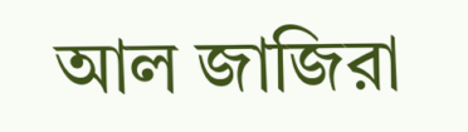আল জাজিরা